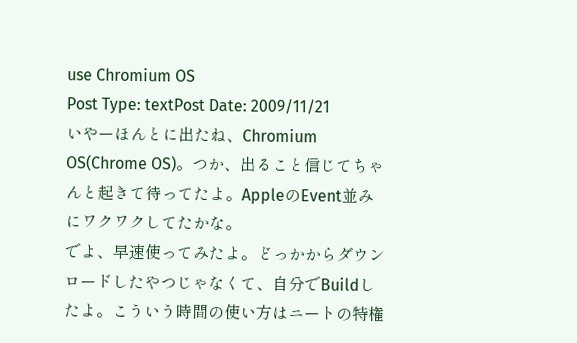use Chromium OS
Post Type: textPost Date: 2009/11/21
いやーほんとに出たね、Chromium OS(Chrome OS)。つか、出ること信じてちゃんと起きて待ってたよ。AppleのEvent並みにワクワクしてたかな。
でよ、早速使ってみたよ。どっかからダウンロードしたやつじゃなくて、自分でBuildしたよ。こういう時間の使い方はニートの特権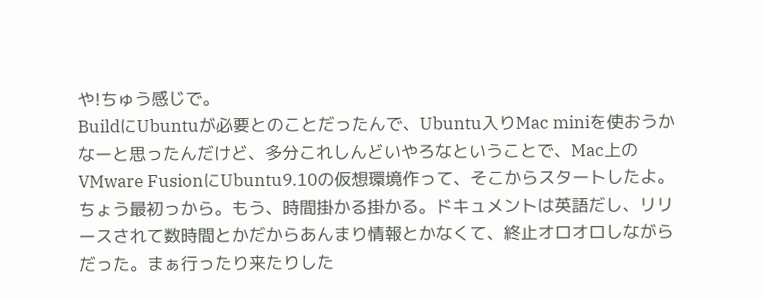や!ちゅう感じで。
BuildにUbuntuが必要とのことだったんで、Ubuntu入りMac miniを使おうかなーと思ったんだけど、多分これしんどいやろなということで、Mac上のVMware FusionにUbuntu9.10の仮想環境作って、そこからスタートしたよ。ちょう最初っから。もう、時間掛かる掛かる。ドキュメントは英語だし、リリースされて数時間とかだからあんまり情報とかなくて、終止オロオロしながらだった。まぁ行ったり来たりした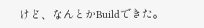けど、なんとかBuildできた。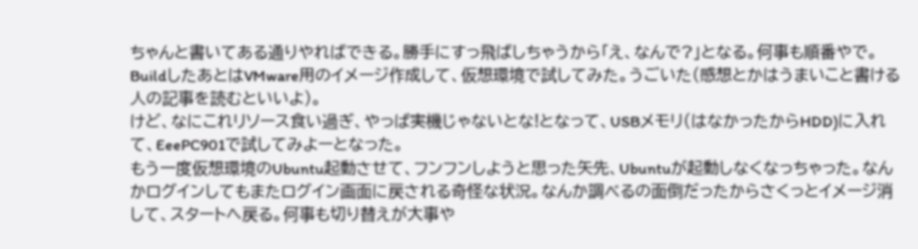ちゃんと書いてある通りやればできる。勝手にすっ飛ばしちゃうから「え、なんで?」となる。何事も順番やで。
BuildしたあとはVMware用のイメージ作成して、仮想環境で試してみた。うごいた(感想とかはうまいこと書ける人の記事を読むといいよ)。
けど、なにこれリソース食い過ぎ、やっぱ実機じゃないとな!となって、USBメモリ(はなかったからHDD)に入れて、EeePC901で試してみよーとなった。
もう一度仮想環境のUbuntu起動させて、フンフンしようと思った矢先、Ubuntuが起動しなくなっちゃった。なんかログインしてもまたログイン画面に戻される奇怪な状況。なんか調べるの面倒だったからさくっとイメージ消して、スタートへ戻る。何事も切り替えが大事や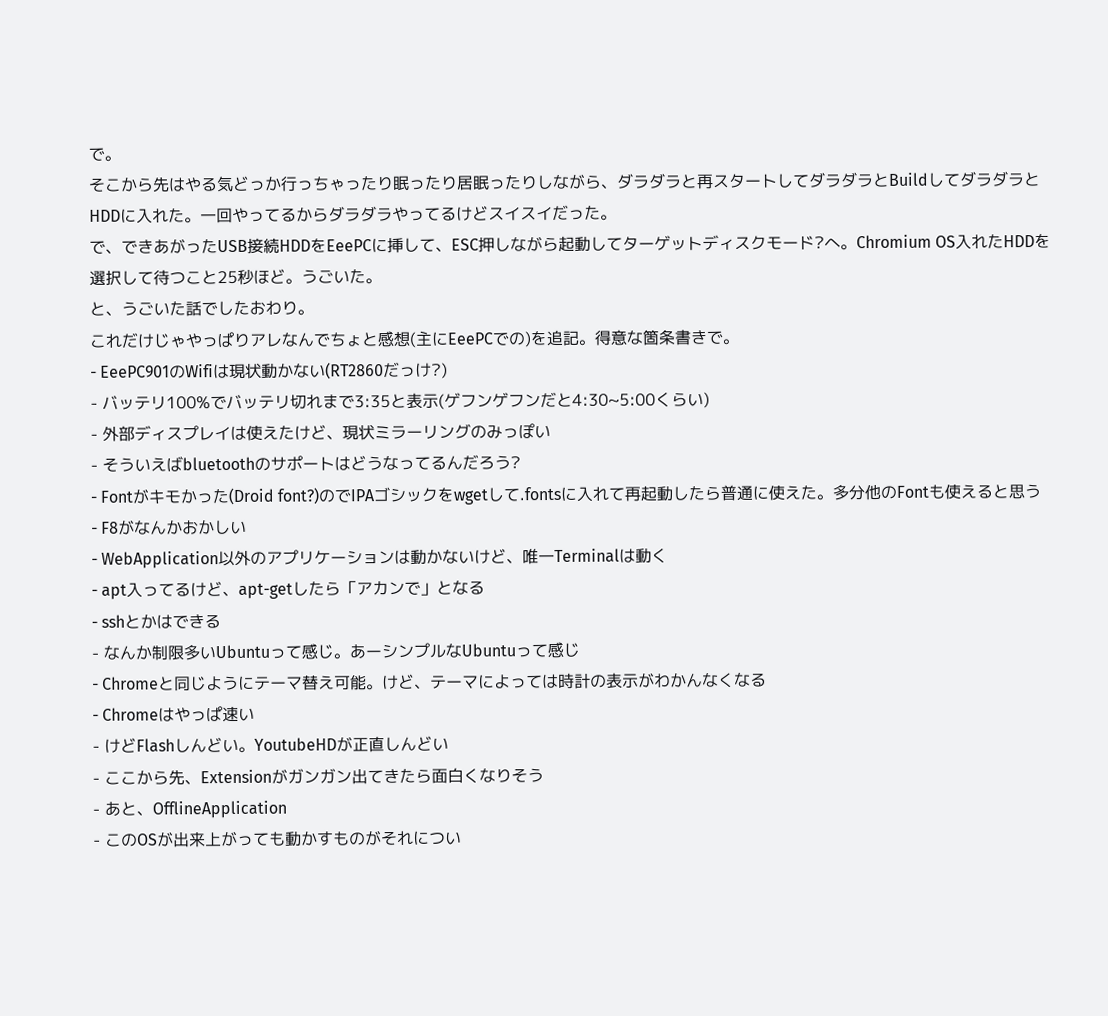で。
そこから先はやる気どっか行っちゃったり眠ったり居眠ったりしながら、ダラダラと再スタートしてダラダラとBuildしてダラダラとHDDに入れた。一回やってるからダラダラやってるけどスイスイだった。
で、できあがったUSB接続HDDをEeePCに挿して、ESC押しながら起動してターゲットディスクモード?へ。Chromium OS入れたHDDを選択して待つこと25秒ほど。うごいた。
と、うごいた話でしたおわり。
これだけじゃやっぱりアレなんでちょと感想(主にEeePCでの)を追記。得意な箇条書きで。
- EeePC901のWifiは現状動かない(RT2860だっけ?)
- バッテリ100%でバッテリ切れまで3:35と表示(ゲフンゲフンだと4:30~5:00くらい)
- 外部ディスプレイは使えたけど、現状ミラーリングのみっぽい
- そういえばbluetoothのサポートはどうなってるんだろう?
- Fontがキモかった(Droid font?)のでIPAゴシックをwgetして.fontsに入れて再起動したら普通に使えた。多分他のFontも使えると思う
- F8がなんかおかしい
- WebApplication以外のアプリケーションは動かないけど、唯一Terminalは動く
- apt入ってるけど、apt-getしたら「アカンで」となる
- sshとかはできる
- なんか制限多いUbuntuって感じ。あーシンプルなUbuntuって感じ
- Chromeと同じようにテーマ替え可能。けど、テーマによっては時計の表示がわかんなくなる
- Chromeはやっぱ速い
- けどFlashしんどい。YoutubeHDが正直しんどい
- ここから先、Extensionがガンガン出てきたら面白くなりそう
- あと、OfflineApplication
- このOSが出来上がっても動かすものがそれについ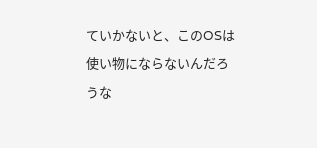ていかないと、このOSは使い物にならないんだろうな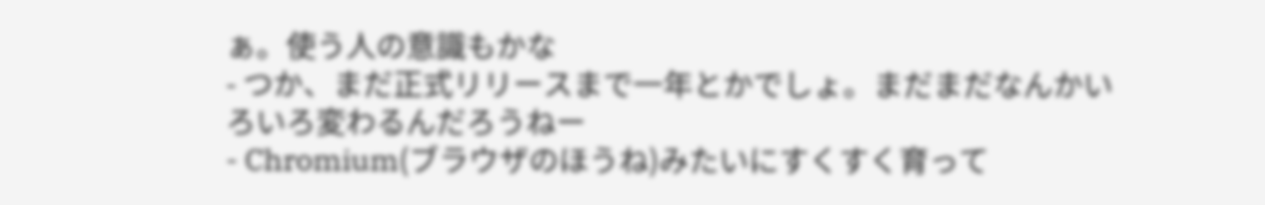ぁ。使う人の意識もかな
- つか、まだ正式リリースまで一年とかでしょ。まだまだなんかいろいろ変わるんだろうねー
- Chromium(ブラウザのほうね)みたいにすくすく育って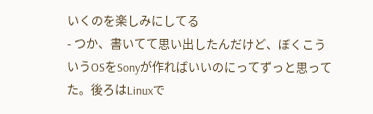いくのを楽しみにしてる
- つか、書いてて思い出したんだけど、ぼくこういうOSをSonyが作ればいいのにってずっと思ってた。後ろはLinuxで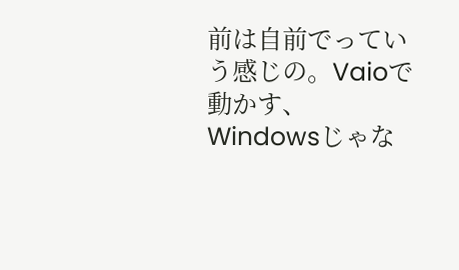前は自前でっていう感じの。Vaioで動かす、Windowsじゃな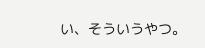い、そういうやつ。